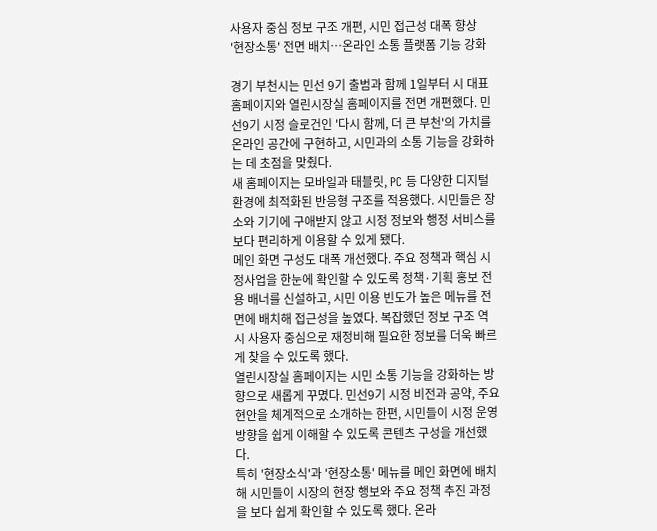사용자 중심 정보 구조 개편, 시민 접근성 대폭 향상
'현장소통' 전면 배치…온라인 소통 플랫폼 기능 강화

경기 부천시는 민선 9기 출범과 함께 1일부터 시 대표 홈페이지와 열린시장실 홈페이지를 전면 개편했다. 민선9기 시정 슬로건인 '다시 함께, 더 큰 부천'의 가치를 온라인 공간에 구현하고, 시민과의 소통 기능을 강화하는 데 초점을 맞췄다.
새 홈페이지는 모바일과 태블릿, PC 등 다양한 디지털 환경에 최적화된 반응형 구조를 적용했다. 시민들은 장소와 기기에 구애받지 않고 시정 정보와 행정 서비스를 보다 편리하게 이용할 수 있게 됐다.
메인 화면 구성도 대폭 개선했다. 주요 정책과 핵심 시정사업을 한눈에 확인할 수 있도록 정책·기획 홍보 전용 배너를 신설하고, 시민 이용 빈도가 높은 메뉴를 전면에 배치해 접근성을 높였다. 복잡했던 정보 구조 역시 사용자 중심으로 재정비해 필요한 정보를 더욱 빠르게 찾을 수 있도록 했다.
열린시장실 홈페이지는 시민 소통 기능을 강화하는 방향으로 새롭게 꾸몄다. 민선9기 시정 비전과 공약, 주요 현안을 체계적으로 소개하는 한편, 시민들이 시정 운영 방향을 쉽게 이해할 수 있도록 콘텐츠 구성을 개선했다.
특히 '현장소식'과 '현장소통' 메뉴를 메인 화면에 배치해 시민들이 시장의 현장 행보와 주요 정책 추진 과정을 보다 쉽게 확인할 수 있도록 했다. 온라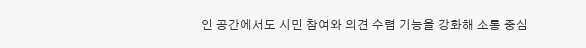인 공간에서도 시민 참여와 의견 수렴 기능을 강화해 소통 중심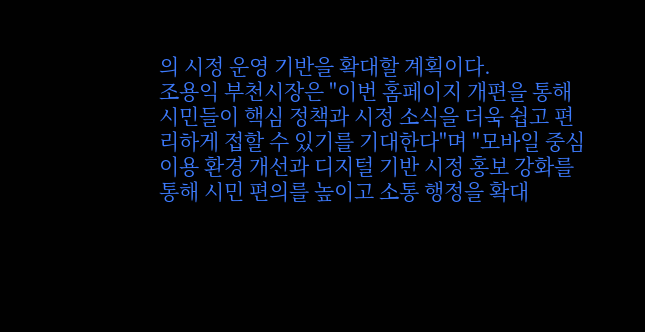의 시정 운영 기반을 확대할 계획이다.
조용익 부천시장은 "이번 홈페이지 개편을 통해 시민들이 핵심 정책과 시정 소식을 더욱 쉽고 편리하게 접할 수 있기를 기대한다"며 "모바일 중심 이용 환경 개선과 디지털 기반 시정 홍보 강화를 통해 시민 편의를 높이고 소통 행정을 확대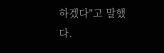하겠다"고 말했다.